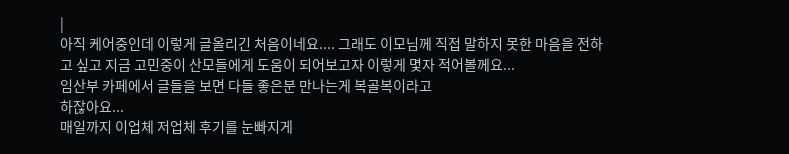|
아직 케어중인데 이렇게 글올리긴 처음이네요.... 그래도 이모님께 직접 말하지 못한 마음을 전하고 싶고 지금 고민중이 산모들에게 도움이 되어보고자 이렇게 몇자 적어볼께요...
임산부 카페에서 글들을 보면 다들 좋은분 만나는게 복골복이라고
하잖아요...
매일까지 이업체 저업체 후기를 눈빠지게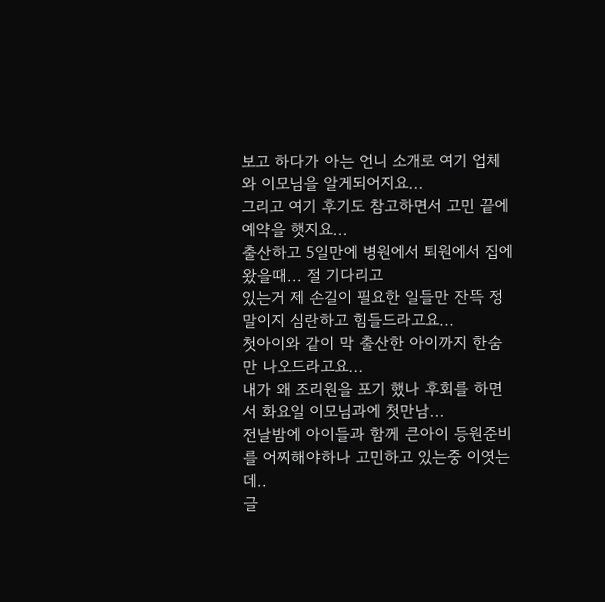보고 하다가 아는 언니 소개로 여기 업체와 이모님을 알게되어지요...
그리고 여기 후기도 참고하면서 고민 끝에 예약을 햇지요...
출산하고 5일만에 병원에서 퇴원에서 집에 왔을때... 절 기다리고
있는거 제 손길이 필요한 일들만 잔뜩 정말이지 심란하고 힘들드라고요...
첫아이와 같이 막 출산한 아이까지 한숨만 나오드라고요...
내가 왜 조리원을 포기 했나 후회를 하면서 화요일 이모님과에 첫만남...
전날밤에 아이들과 함께 큰아이 등원준비를 어찌해야하나 고민하고 있는중 이엿는데..
글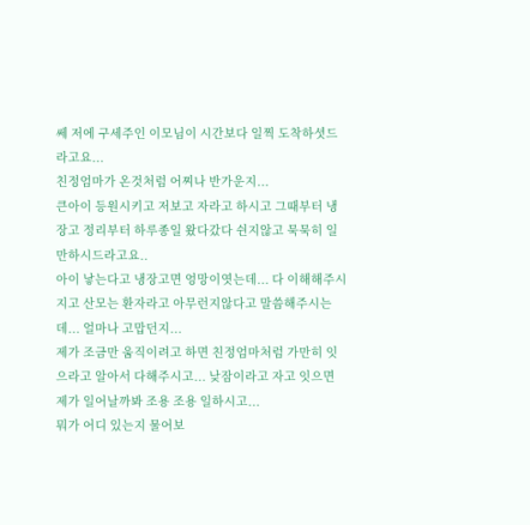쎄 저에 구세주인 이모님이 시간보다 일찍 도착하셧드라고요...
친정엄마가 온것처럼 어찌나 반가운지...
큰아이 등원시키고 저보고 자라고 하시고 그때부터 냉장고 정리부터 하루종일 왔다갔다 쉰지않고 묵묵히 일만하시드라고요..
아이 낳는다고 냉장고면 엉망이엿는데... 다 이해해주시지고 산모는 환자라고 아무런지않다고 말씀해주시는데... 얼마나 고맙던지...
제가 조금만 움직이려고 하면 친정엄마처럼 가만히 잇으라고 알아서 다해주시고... 낮잠이라고 자고 잇으면 제가 일어날까봐 조용 조용 일하시고...
뭐가 어디 있는지 물어보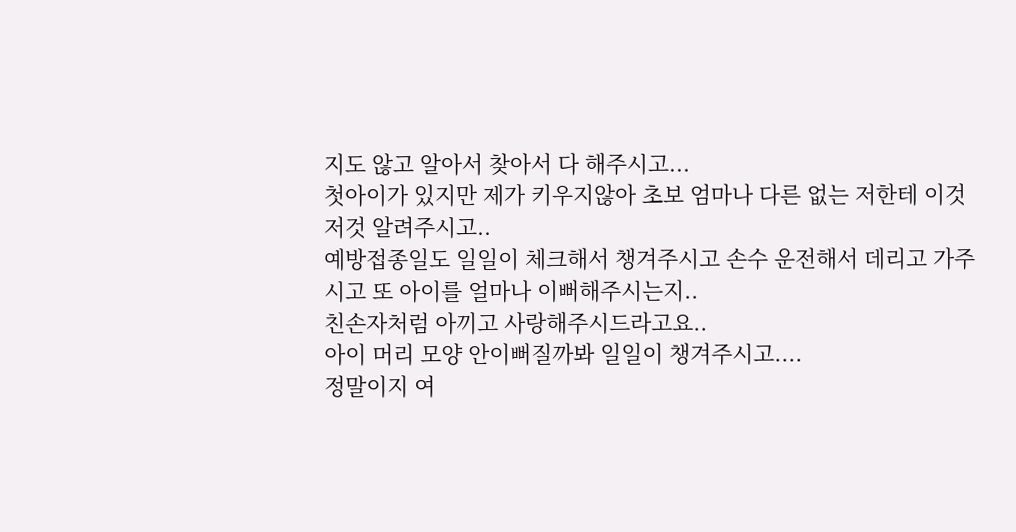지도 않고 알아서 찾아서 다 해주시고...
첫아이가 있지만 제가 키우지않아 초보 엄마나 다른 없는 저한테 이것저것 알려주시고..
예방접종일도 일일이 체크해서 챙겨주시고 손수 운전해서 데리고 가주시고 또 아이를 얼마나 이뻐해주시는지..
친손자처럼 아끼고 사랑해주시드라고요..
아이 머리 모양 안이뻐질까봐 일일이 챙겨주시고....
정말이지 여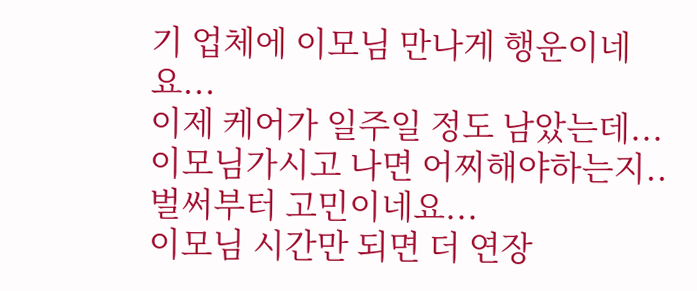기 업체에 이모님 만나게 행운이네요...
이제 케어가 일주일 정도 남았는데... 이모님가시고 나면 어찌해야하는지..
벌써부터 고민이네요...
이모님 시간만 되면 더 연장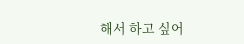해서 하고 싶어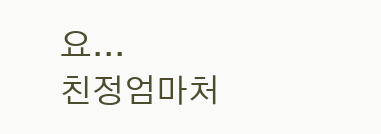요...
친정엄마처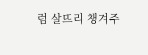럼 살뜨리 챙겨주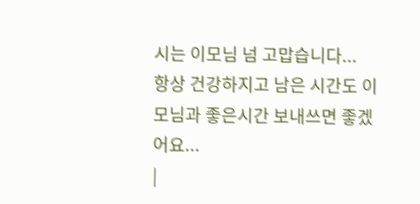시는 이모님 넘 고맙습니다...
항상 건강하지고 남은 시간도 이모님과 좋은시간 보내쓰면 좋겠어요...
|